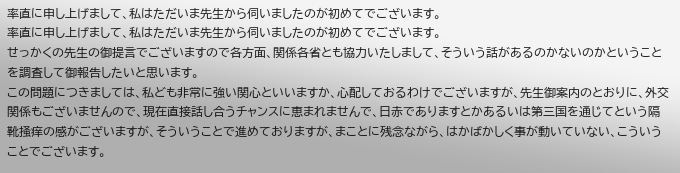率直に申し上げまして、私はただいま先生から伺いましたのが初めてでございます。
率直に申し上げまして、私はただいま先生から伺いましたのが初めてでございます。
せっかくの先生の御提言でございますので各方面、関係各省とも協力いたしまして、そういう話があるのかないのかということを調査して御報告したいと思います。
この問題につきましては、私ども非常に強い関心といいますか、心配しておるわけでございますが、先生御案内のとおりに、外交関係もございませんので、現在直接話し合うチャンスに恵まれませんで、日赤でありますとかあるいは第三国を通じてという隔靴掻痒の感がございますが、そういうことで進めておりますが、まことに残念ながら、はかばかしく事が動いていない、こういうことでございます。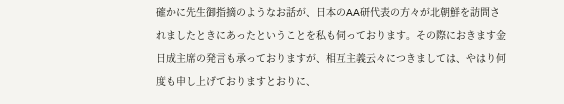確かに先生御指摘のようなお話が、日本のAA研代表の方々が北朝鮮を訪問されましたときにあったということを私も伺っております。その際におきます金日成主席の発言も承っておりますが、相互主義云々につきましては、やはり何度も申し上げておりますとおりに、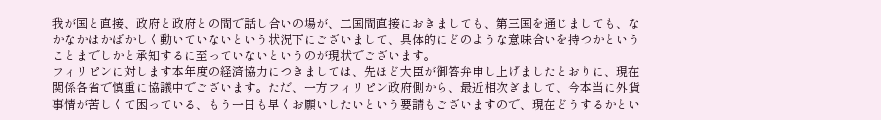我が国と直接、政府と政府との間で話し合いの場が、二国間直接におきましても、第三国を通じましても、なかなかはかばかしく動いていないという状況下にございまして、具体的にどのような意味合いを持つかということまでしかと承知するに至っていないというのが現状でございます。
フィリピンに対します本年度の経済協力につきましては、先ほど大臣が御答弁申し上げましたとおりに、現在関係各省で慎重に協議中でございます。ただ、一方フィリピン政府側から、最近相次ぎまして、今本当に外貨事情が苦しくて困っている、もう一日も早くお願いしたいという要請もございますので、現在どうするかとい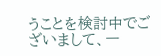うことを検討中でございまして、一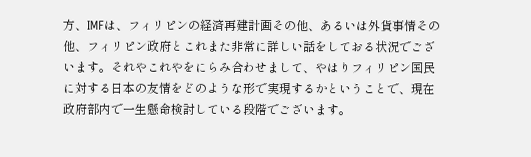方、IMFは、フィリピンの経済再建計画その他、あるいは外貨事情その他、フィリピン政府とこれまた非常に詳しい話をしておる状況でございます。それやこれやをにらみ合わせまして、やはりフィリピン国民に対する日本の友情をどのような形で実現するかということで、現在政府部内で一生懸命検討している段階でございます。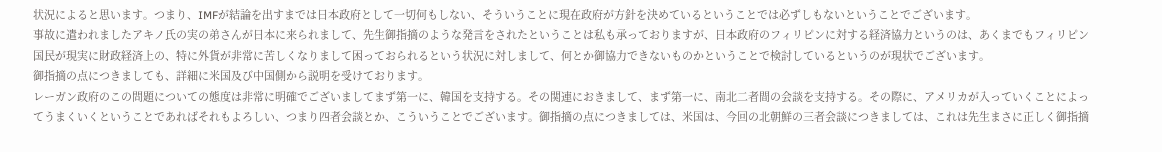状況によると思います。つまり、IMFが結論を出すまでは日本政府として一切何もしない、そういうことに現在政府が方針を決めているということでは必ずしもないということでございます。
事故に遣われましたアキノ氏の実の弟さんが日本に来られまして、先生御指摘のような発言をされたということは私も承っておりますが、日本政府のフィリピンに対する経済協力というのは、あくまでもフィリピン国民が現実に財政経済上の、特に外貨が非常に苦しくなりまして困っておられるという状況に対しまして、何とか御協力できないものかということで検討しているというのが現状でございます。
御指摘の点につきましても、詳細に米国及び中国側から説明を受けております。
レーガン政府のこの問題についての態度は非常に明確でございましてまず第一に、韓国を支持する。その関連におきまして、まず第一に、南北二者間の会談を支持する。その際に、アメリカが入っていくことによってうまくいくということであればそれもよろしい、つまり四者会談とか、こういうことでございます。御指摘の点につきましては、米国は、今回の北朝鮮の三者会談につきましては、これは先生まさに正しく御指摘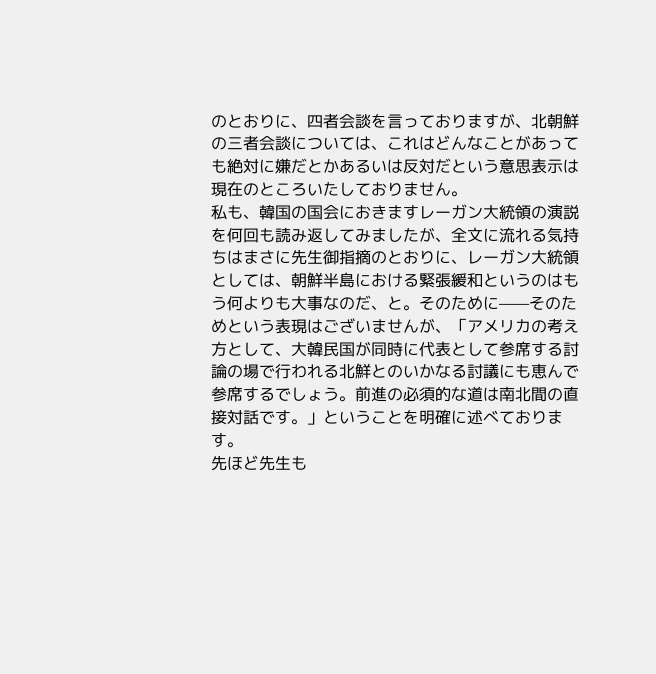のとおりに、四者会談を言っておりますが、北朝鮮の三者会談については、これはどんなことがあっても絶対に嫌だとかあるいは反対だという意思表示は現在のところいたしておりません。
私も、韓国の国会におきますレーガン大統領の演説を何回も読み返してみましたが、全文に流れる気持ちはまさに先生御指摘のとおりに、レーガン大統領としては、朝鮮半島における緊張緩和というのはもう何よりも大事なのだ、と。そのために——そのためという表現はございませんが、「アメリカの考え方として、大韓民国が同時に代表として参席する討論の場で行われる北鮮とのいかなる討議にも恵んで参席するでしょう。前進の必須的な道は南北間の直接対話です。」ということを明確に述べております。
先ほど先生も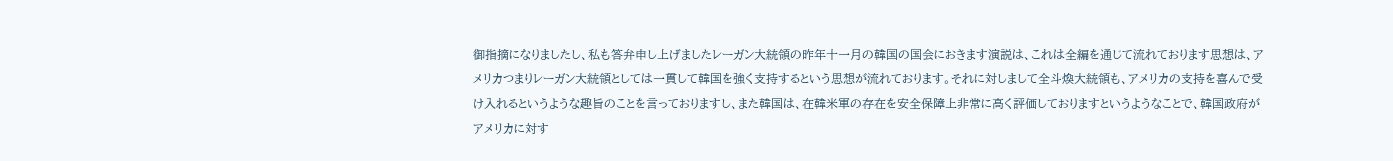御指摘になりましたし、私も答弁申し上げましたレーガン大統領の昨年十一月の韓国の国会におきます演説は、これは全編を通じて流れております思想は、アメリカつまりレーガン大統領としては一貫して韓国を強く支持するという思想が流れております。それに対しまして全斗煥大統領も、アメリカの支持を喜んで受け入れるというような趣旨のことを言っておりますし、また韓国は、在韓米軍の存在を安全保障上非常に高く評価しておりますというようなことで、韓国政府がアメリカに対す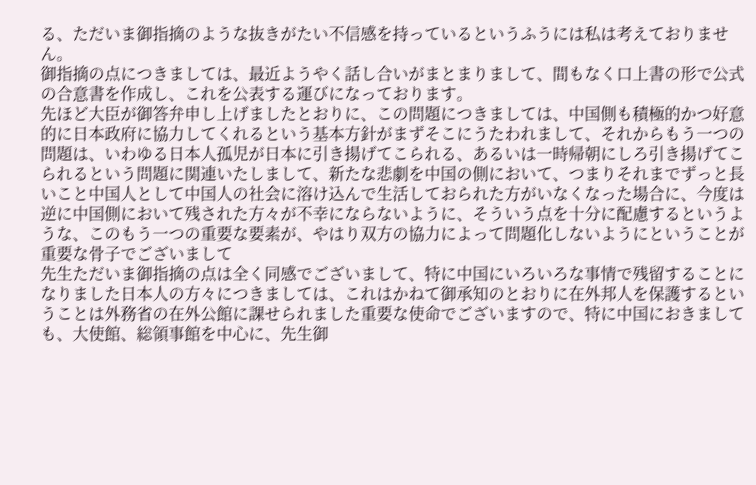る、ただいま御指摘のような抜きがたい不信感を持っているというふうには私は考えておりません。
御指摘の点につきましては、最近ようやく話し合いがまとまりまして、間もなく口上書の形で公式の合意書を作成し、これを公表する運びになっております。
先ほど大臣が御答弁申し上げましたとおりに、この問題につきましては、中国側も積極的かつ好意的に日本政府に協力してくれるという基本方針がまずそこにうたわれまして、それからもう一つの問題は、いわゆる日本人孤児が日本に引き揚げてこられる、あるいは一時帰朝にしろ引き揚げてこられるという問題に関連いたしまして、新たな悲劇を中国の側において、つまりそれまでずっと長いこと中国人として中国人の社会に溶け込んで生活しておられた方がいなくなった場合に、今度は逆に中国側において残された方々が不幸にならないように、そういう点を十分に配慮するというような、このもう一つの重要な要素が、やはり双方の協力によって問題化しないようにということが重要な骨子でございまして
先生ただいま御指摘の点は全く同感でございまして、特に中国にいろいろな事情で残留することになりました日本人の方々につきましては、これはかねて御承知のとおりに在外邦人を保護するということは外務省の在外公館に課せられました重要な使命でございますので、特に中国におきましても、大使館、総領事館を中心に、先生御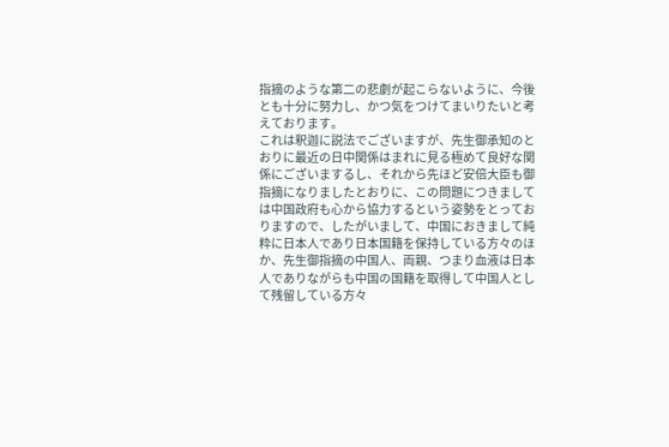指摘のような第二の悲劇が起こらないように、今後とも十分に努力し、かつ気をつけてまいりたいと考えております。
これは釈迦に説法でございますが、先生御承知のとおりに最近の日中関係はまれに見る極めて良好な関係にございまするし、それから先ほど安倍大臣も御指摘になりましたとおりに、この問題につきましては中国政府も心から協力するという姿勢をとっておりますので、したがいまして、中国におきまして純粋に日本人であり日本国籍を保持している方々のほか、先生御指摘の中国人、両親、つまり血液は日本人でありながらも中国の国籍を取得して中国人として残留している方々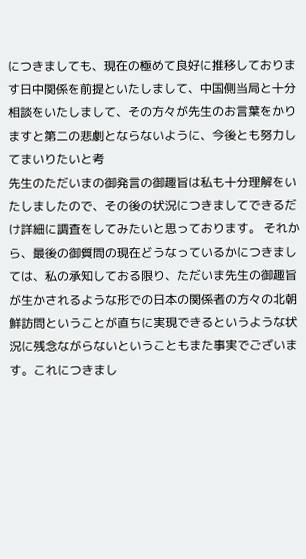につきましても、現在の極めて良好に推移しております日中関係を前提といたしまして、中国側当局と十分相談をいたしまして、その方々が先生のお言葉をかりますと第二の悲劇とならないように、今後とも努力してまいりたいと考
先生のただいまの御発言の御趣旨は私も十分理解をいたしましたので、その後の状況につきましてできるだけ詳細に調査をしてみたいと思っております。 それから、最後の御質問の現在どうなっているかにつきましては、私の承知しておる限り、ただいま先生の御趣旨が生かされるような形での日本の関係者の方々の北朝鮮訪問ということが直ちに実現できるというような状況に残念ながらないということもまた事実でございます。これにつきまし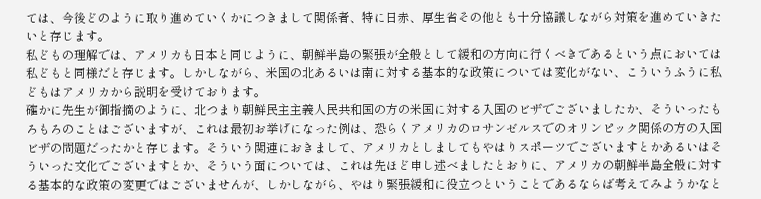ては、今後どのように取り進めていくかにつきまして関係者、特に日赤、厚生省その他とも十分協議しながら対策を進めていきたいと存じます。
私どもの理解では、アメリカも日本と同じように、朝鮮半島の緊張が全般として緩和の方向に行くべきであるという点においては私どもと同様だと存じます。しかしながら、米国の北あるいは南に対する基本的な政策については変化がない、こういうふうに私どもはアメリカから説明を受けております。
確かに先生が御指摘のように、北つまり朝鮮民主主義人民共和国の方の米国に対する入国のビザでございましたか、そういったもろもろのことはございますが、これは最初お挙げになった例は、恐らくアメリカのロサンゼルスでのオリンピック関係の方の入国ビザの問題だったかと存じます。そういう関連におきまして、アメリカとしましてもやはりスポーツでございますとかあるいはそういった文化でございますとか、そういう面については、これは先ほど申し述べましたとおりに、アメリカの朝鮮半島全般に対する基本的な政策の変更ではございませんが、しかしながら、やはり緊張緩和に役立つということであるならば考えてみようかなと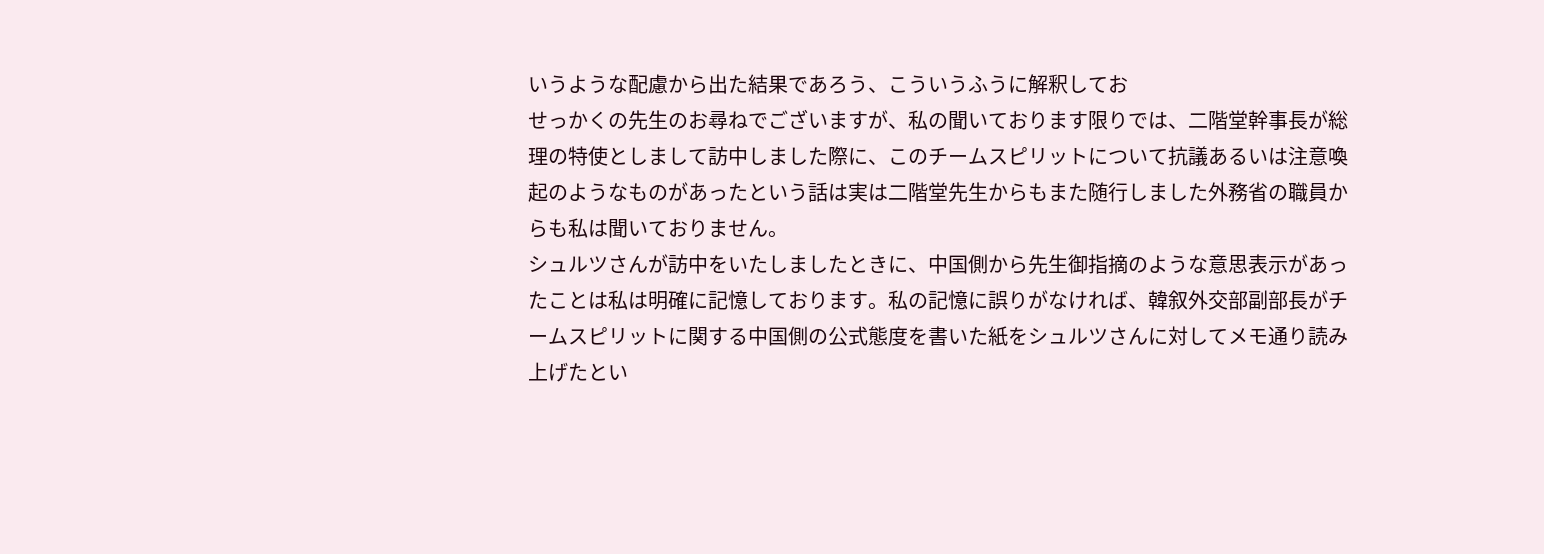いうような配慮から出た結果であろう、こういうふうに解釈してお
せっかくの先生のお尋ねでございますが、私の聞いております限りでは、二階堂幹事長が総理の特使としまして訪中しました際に、このチームスピリットについて抗議あるいは注意喚起のようなものがあったという話は実は二階堂先生からもまた随行しました外務省の職員からも私は聞いておりません。
シュルツさんが訪中をいたしましたときに、中国側から先生御指摘のような意思表示があったことは私は明確に記憶しております。私の記憶に誤りがなければ、韓叙外交部副部長がチームスピリットに関する中国側の公式態度を書いた紙をシュルツさんに対してメモ通り読み上げたとい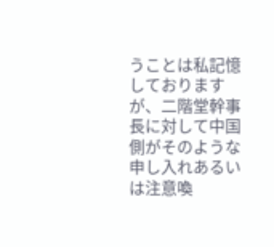うことは私記憶しておりますが、二階堂幹事長に対して中国側がそのような申し入れあるいは注意喚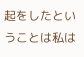起をしたということは私は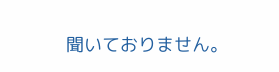聞いておりません。